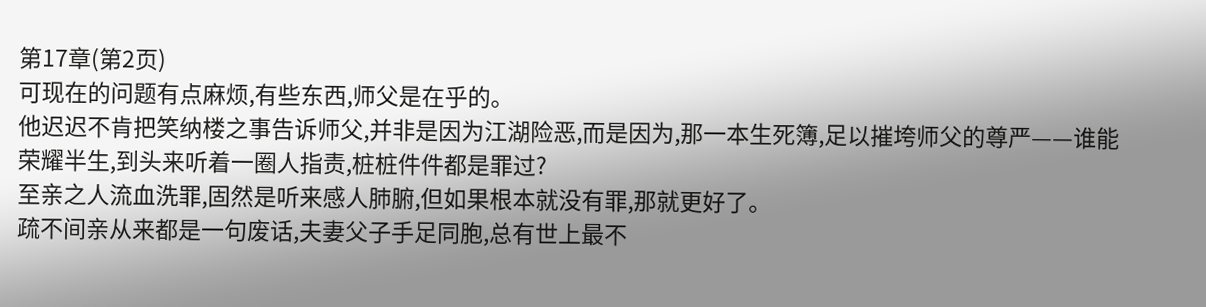第17章(第2页)
可现在的问题有点麻烦,有些东西,师父是在乎的。
他迟迟不肯把笑纳楼之事告诉师父,并非是因为江湖险恶,而是因为,那一本生死簿,足以摧垮师父的尊严——谁能荣耀半生,到头来听着一圈人指责,桩桩件件都是罪过?
至亲之人流血洗罪,固然是听来感人肺腑,但如果根本就没有罪,那就更好了。
疏不间亲从来都是一句废话,夫妻父子手足同胞,总有世上最不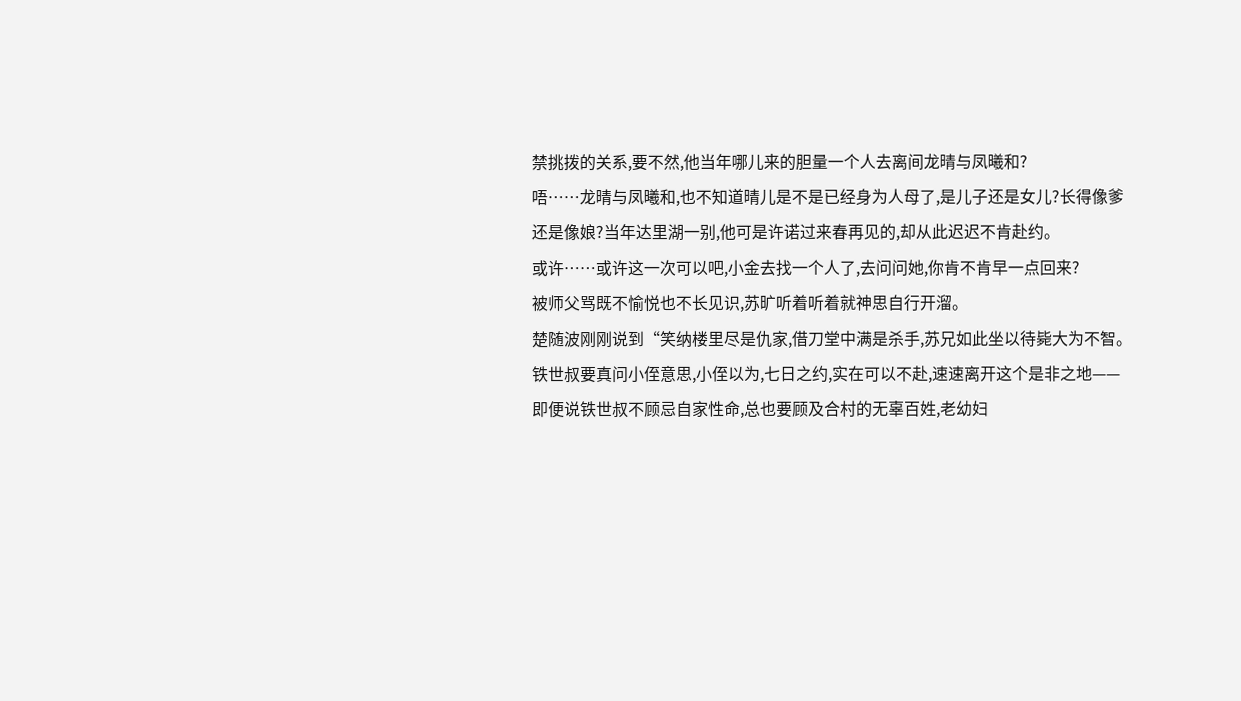禁挑拨的关系,要不然,他当年哪儿来的胆量一个人去离间龙晴与凤曦和?
唔……龙晴与凤曦和,也不知道晴儿是不是已经身为人母了,是儿子还是女儿?长得像爹还是像娘?当年达里湖一别,他可是许诺过来春再见的,却从此迟迟不肯赴约。
或许……或许这一次可以吧,小金去找一个人了,去问问她,你肯不肯早一点回来?
被师父骂既不愉悦也不长见识,苏旷听着听着就神思自行开溜。
楚随波刚刚说到“笑纳楼里尽是仇家,借刀堂中满是杀手,苏兄如此坐以待毙大为不智。
铁世叔要真问小侄意思,小侄以为,七日之约,实在可以不赴,速速离开这个是非之地——即便说铁世叔不顾忌自家性命,总也要顾及合村的无辜百姓,老幼妇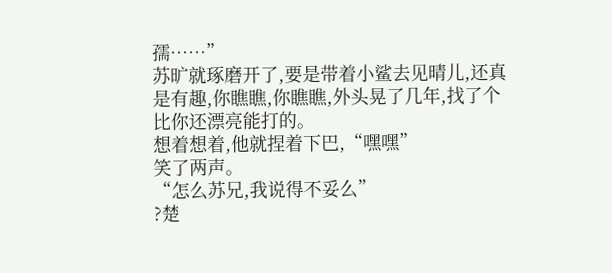孺……”
苏旷就琢磨开了,要是带着小鲨去见晴儿,还真是有趣,你瞧瞧,你瞧瞧,外头晃了几年,找了个比你还漂亮能打的。
想着想着,他就捏着下巴,“嘿嘿”
笑了两声。
“怎么苏兄,我说得不妥么”
?楚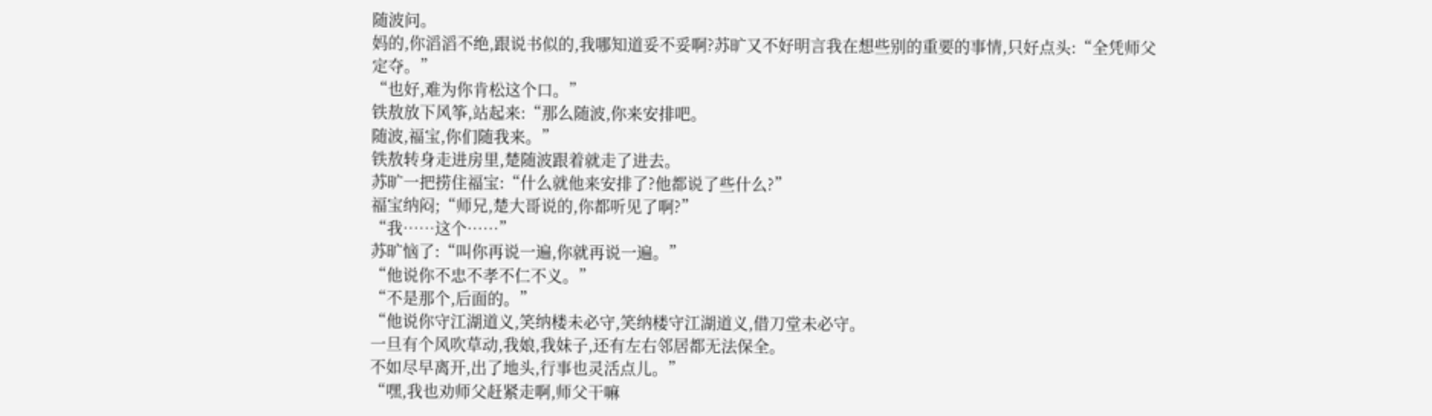随波问。
妈的,你滔滔不绝,跟说书似的,我哪知道妥不妥啊?苏旷又不好明言我在想些别的重要的事情,只好点头:“全凭师父定夺。”
“也好,难为你肯松这个口。”
铁敖放下风筝,站起来:“那么随波,你来安排吧。
随波,福宝,你们随我来。”
铁敖转身走进房里,楚随波跟着就走了进去。
苏旷一把捞住福宝:“什么就他来安排了?他都说了些什么?”
福宝纳闷;“师兄,楚大哥说的,你都听见了啊?”
“我……这个……”
苏旷恼了:“叫你再说一遍,你就再说一遍。”
“他说你不忠不孝不仁不义。”
“不是那个,后面的。”
“他说你守江湖道义,笑纳楼未必守,笑纳楼守江湖道义,借刀堂未必守。
一旦有个风吹草动,我娘,我妹子,还有左右邻居都无法保全。
不如尽早离开,出了地头,行事也灵活点儿。”
“嘿,我也劝师父赶紧走啊,师父干嘛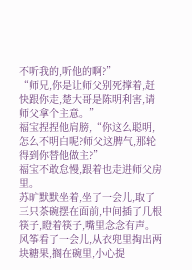不听我的,听他的啊?”
“师兄,你是让师父别死撑着,赶快跟你走,楚大哥是陈明利害,请师父拿个主意。”
福宝捏捏他肩膀,“你这么聪明,怎么不明白呢?师父这脾气,那轮得到你替他做主?”
福宝不敢怠慢,跟着也走进师父房里。
苏旷默默坐着,坐了一会儿,取了三只茶碗摆在面前,中间插了几根筷子,瞪着筷子,嘴里念念有声。
风筝看了一会儿,从衣兜里掏出两块糖果,搁在碗里,小心提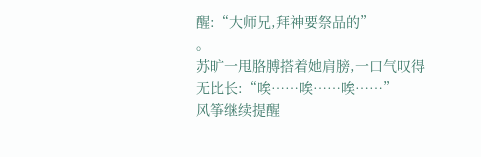醒:“大师兄,拜神要祭品的”
。
苏旷一甩胳膊搭着她肩膀,一口气叹得无比长:“唉……唉……唉……”
风筝继续提醒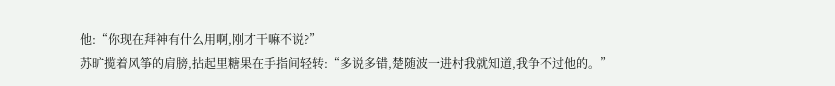他:“你现在拜神有什么用啊,刚才干嘛不说?”
苏旷揽着风筝的肩膀,拈起里糖果在手指间轻转:“多说多错,楚随波一进村我就知道,我争不过他的。”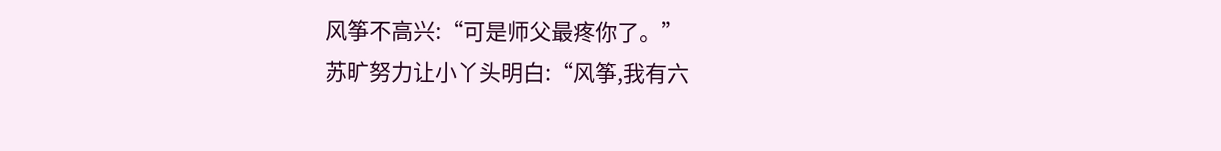风筝不高兴:“可是师父最疼你了。”
苏旷努力让小丫头明白:“风筝,我有六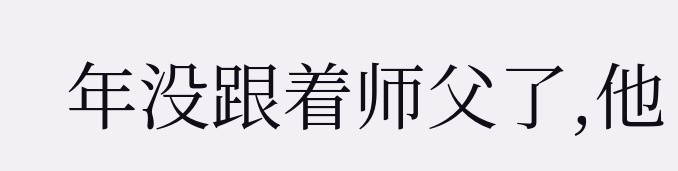年没跟着师父了,他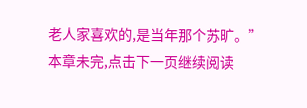老人家喜欢的,是当年那个苏旷。”
本章未完,点击下一页继续阅读